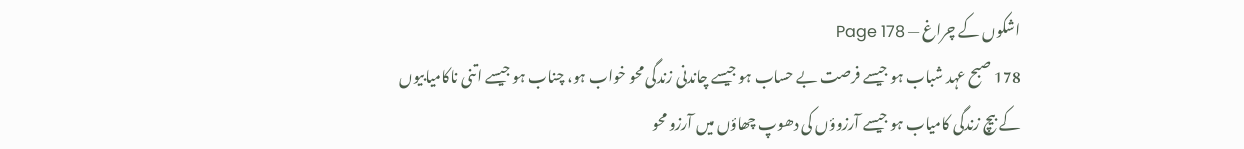اشکوں کے چراغ — Page 178
178 صبح عہد شباب ہو جیسے فرصت بے حساب ہو جیسے چاندنی زندگی محو خواب ہو، چناب ہو جیسے اتنی ناکامیابیوں کے بیچ زندگی کامیاب ہو جیسے آرزوؤں کی دھوپ چھاؤں میں آرزو محو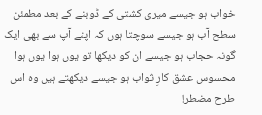خواب ہو جیسے میری کشتی کے ڈوبنے کے بعد مطمئن سطح آب ہو جیسے سوچتا ہوں کہ اپنے آپ سے بھی ایک گونہ حجاب ہو جیسے ان کو دیکھا تو یوں ہوا یوں ہوا محسوس عشق کارِ ثواب ہو جیسے دیکھتے ہیں وہ اس طرح مضطر!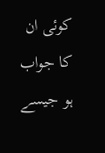کوئی ان کا جواب ہو جیسے